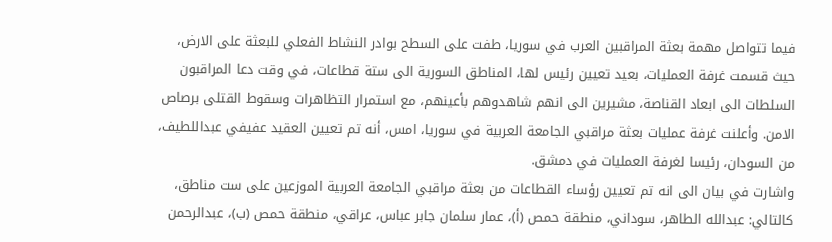فيما تتواصل مهمة بعثة المراقبين العرب في سوريا، طفت على السطح بوادر النشاط الفعلي للبعثة على الارض، حيث قسمت غرفة العمليات، بعيد تعيين رئيس لها، المناطق السورية الى ستة قطاعات، في وقت دعا المراقبون السلطات الى ابعاد القناصة، مشيرين الى انهم شاهدوهم بأعينهم، مع استمرار التظاهرات وسقوط القتلى برصاص الامن. وأعلنت غرفة عمليات بعثة مراقبي الجامعة العربية في سوريا، امس، أنه تم تعيين العقيد عفيفي عبداللطيف، من السودان، رئيسا لغرفة العمليات في دمشق.
واشارت في بيان الى انه تم تعيين رؤساء القطاعات من بعثة مراقبي الجامعة العربية الموزعين على ست مناطق، كالتالي: عبدالله الطاهر، سوداني، منطقة حمص (أ)، عمار سلمان جابر عباس، عراقي، منطقة حمص (ب)، عبدالرحمن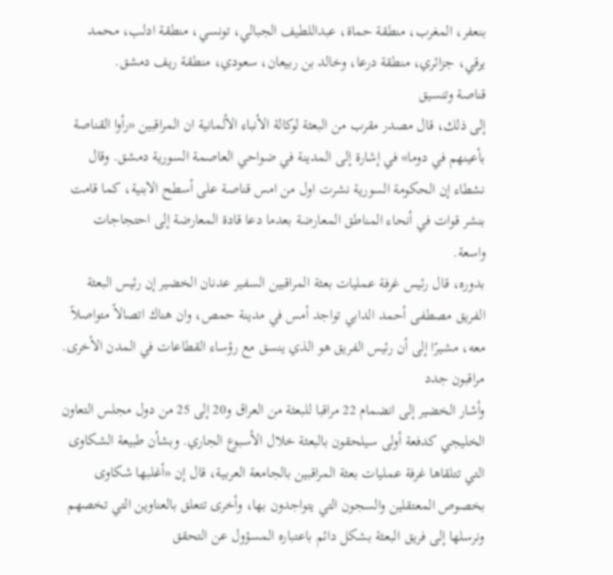بنعفر، المغرب، منطقة حماة، عبداللطيف الجبالي، تونسي، منطقة ادلب، محمد يرقي، جزائري، منطقة درعا، وخالد بن ربيعان، سعودي، منطقة ريف دمشق.
قناصة وتنسيق
إلى ذلك، قال مصدر مقرب من البعثة لوكالة الأنباء الألمانية ان المراقبين «رأوا القناصة بأعينهم في دوما» في إشارة إلى المدينة في ضواحي العاصمة السورية دمشق. وقال نشطاء إن الحكومة السورية نشرت اول من امس قناصة على أسطح الابنية، كما قامت بنشر قوات في أنحاء المناطق المعارضة بعدما دعا قادة المعارضة إلى احتجاجات واسعة.
بدوره، قال رئيس غرفة عمليات بعثة المراقبين السفير عدنان الخضير إن رئيس البعثة الفريق مصطفى أحمد الدابي تواجد أمس في مدينة حمص، وان هناك اتصالاً متواصلاً معه، مشيرًا إلى أن رئيس الفريق هو الذي ينسق مع رؤساء القطاعات في المدن الأخرى.
مراقبون جدد
وأشار الخضير إلى انضمام 22 مراقبا للبعثة من العراق و20 إلى 25 من دول مجلس التعاون الخليجي كدفعة أولى سيلحقون بالبعثة خلال الأسبوع الجاري. وبشأن طبيعة الشكاوى التي تتلقاها غرفة عمليات بعثة المراقبين بالجامعة العربية، قال إن «أغلبها شكاوى بخصوص المعتقلين والسجون التي يتواجدون بها، وأخرى تتعلق بالعناوين التي تخصهم ونرسلها إلى فريق البعثة بشكل دائم باعتباره المسؤول عن التحقق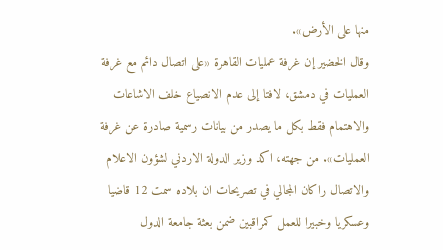منها على الأرض».
وقال الخضير إن غرفة عمليات القاهرة «على اتصال دائم مع غرفة العمليات في دمشق، لافتا إلى عدم الانصياع خلف الاشاعات والاهتمام فقط بكل ما يصدر من بيانات رسمية صادرة عن غرفة العمليات». من جهته، اكد وزير الدولة الاردني لشؤون الاعلام والاتصال راكان المجالي في تصريحات ان بلاده سمت 12 قاضيا وعسكريا وخبيرا للعمل كمراقبين ضمن بعثة جامعة الدول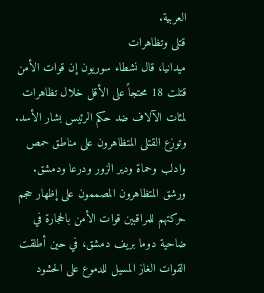العربية.
قتلى وتظاهرات
ميدانيا، قال نشطاء سوريون إن قوات الأمن قتلت 18 محتجاً على الأقل خلال تظاهرات لمئات الآلاف ضد حكم الرئيس بشار الأسد. وتوزع القتلى المتظاهرون على مناطق حمص وادلب وحماة ودير الزور ودرعا ودمشق.
ورشق المتظاهرون المصممون على إظهار حجم حركتهم للمراقبين قوات الأمن بالحجارة في ضاحية دوما بريف دمشق، في حين أطلقت القوات الغاز المسيل للدموع على الحشود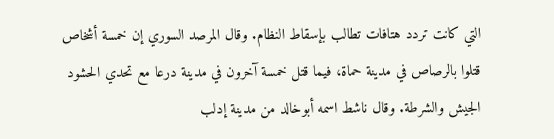التي كانت تردد هتافات تطالب بإسقاط النظام. وقال المرصد السوري إن خمسة أشخاص قتلوا بالرصاص في مدينة حماة، فيما قتل خمسة آخرون في مدينة درعا مع تحدي الحشود الجيش والشرطة. وقال ناشط اسمه أبوخالد من مدينة إدلب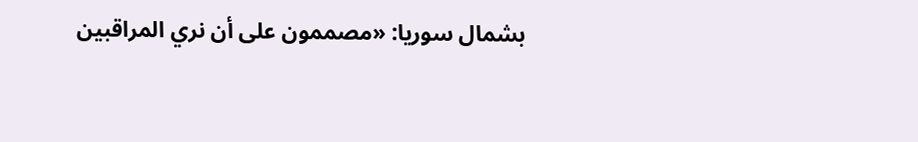بشمال سوريا: «مصممون على أن نري المراقبين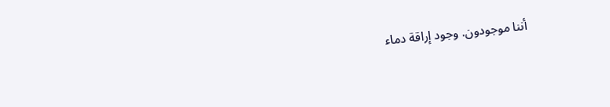أننا موجودون. وجود إراقة دماء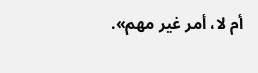أم لا، أمر غير مهم».